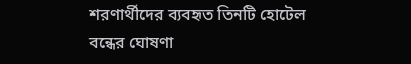শরণার্থীদের ব্যবহৃত তিনটি হোটেল বন্ধের ঘোষণা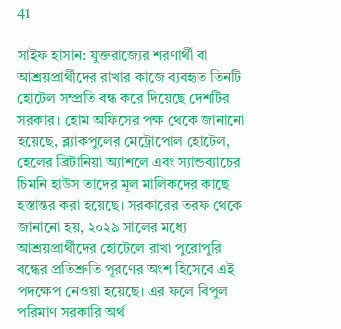41

সাইফ হাসান: যুক্তরাজ্যের শরণার্থী বা আশ্রয়প্রার্থীদের রাখার কাজে ব্যবহৃত তিনটি হোটেল সম্প্রতি বন্ধ করে দিয়েছে দেশটির সরকার। হোম অফিসের পক্ষ থেকে জানানো হয়েছে, ব্ল্যাকপুলের মেট্রোপোল হোটেল, হেলের ব্রিটানিয়া অ্যাশলে এবং স্যান্ডব্যাচের চিমনি হাউস তাদের মূল মালিকদের কাছে হস্তান্তর করা হয়েছে। সরকারের তরফ থেকে জানানো হয়, ২০২৯ সালের মধ্যে আশ্রয়প্রার্থীদের হোটেলে রাখা পুরোপুরি বন্ধের প্রতিশ্রুতি পূরণের অংশ হিসেবে এই পদক্ষেপ নেওয়া হয়েছে। এর ফলে বিপুল পরিমাণ সরকারি অর্থ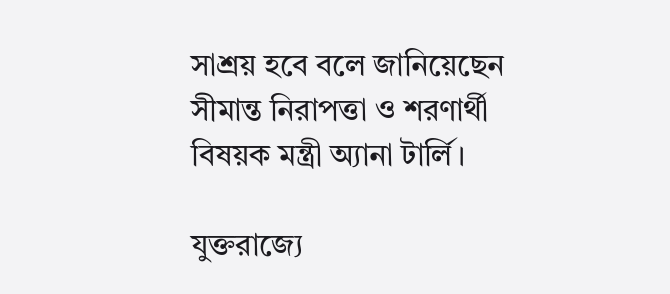সাশ্রয় হবে বলে জানিয়েছেন সীমান্ত নিরাপত্তা ও শরণার্থী বিষয়ক মন্ত্রী অ্যানা টার্লি।

যুক্তরাজ্যে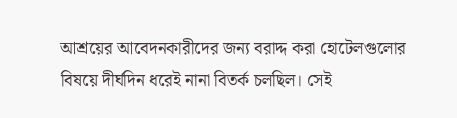আশ্রয়ের আবেদনকারীদের জন্য বরাদ্দ করা হোটেলগুলোর বিষয়ে দীর্ঘদিন ধরেই নানা বিতর্ক চলছিল। সেই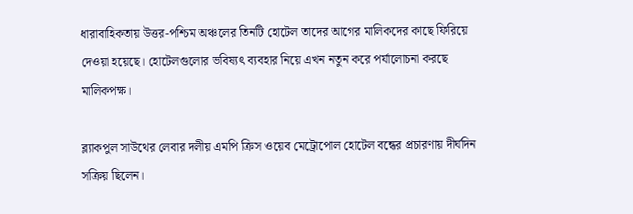ধারাবাহিকতায় উত্তর-পশ্চিম অঞ্চলের তিনটি হোটেল তাদের আগের মালিকদের কাছে ফিরিয়ে দেওয়া হয়েছে। হোটেলগুলোর ভবিষ্যৎ ব্যবহার নিয়ে এখন নতুন করে পর্যালোচনা করছে মালিকপক্ষ।

ব্ল্যাকপুল সাউথের লেবার দলীয় এমপি ক্রিস ওয়েব মেট্রোপোল হোটেল বন্ধের প্রচারণায় দীর্ঘদিন সক্রিয় ছিলেন।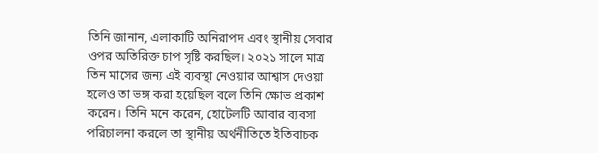তিনি জানান, এলাকাটি অনিরাপদ এবং স্থানীয় সেবার ওপর অতিরিক্ত চাপ সৃষ্টি করছিল। ২০২১ সালে মাত্র তিন মাসের জন্য এই ব্যবস্থা নেওয়ার আশ্বাস দেওয়া হলেও তা ভঙ্গ করা হয়েছিল বলে তিনি ক্ষোভ প্রকাশ করেন। তিনি মনে করেন, হোটেলটি আবার ব্যবসা পরিচালনা করলে তা স্থানীয় অর্থনীতিতে ইতিবাচক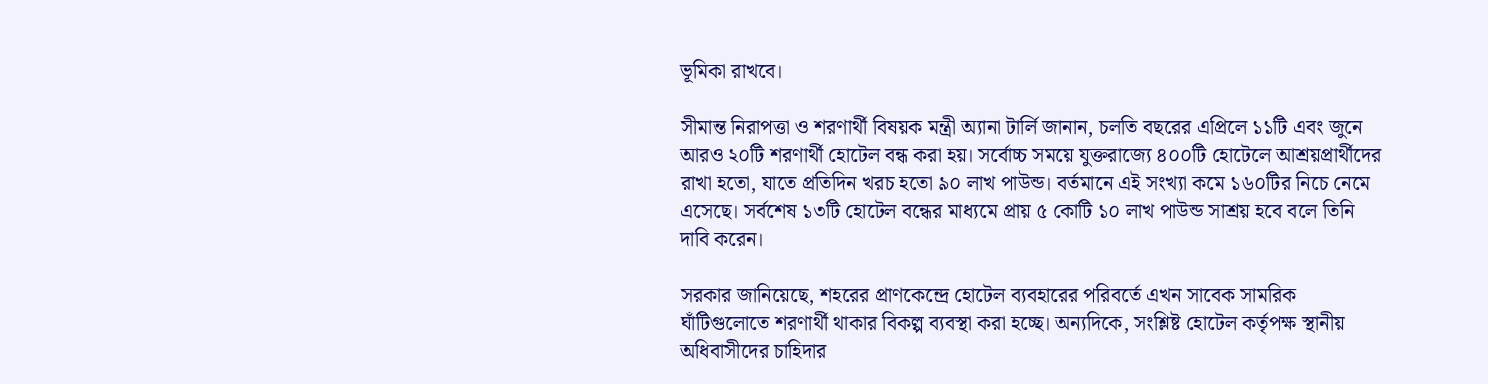ভূমিকা রাখবে।

সীমান্ত নিরাপত্তা ও শরণার্থী বিষয়ক মন্ত্রী অ্যানা টার্লি জানান, চলতি বছরের এপ্রিলে ১১টি এবং জুনে আরও ২০টি শরণার্থী হোটেল বন্ধ করা হয়। সর্বোচ্চ সময়ে যুক্তরাজ্যে ৪০০টি হোটেলে আশ্রয়প্রার্থীদের রাখা হতো, যাতে প্রতিদিন খরচ হতো ৯০ লাখ পাউন্ড। বর্তমানে এই সংখ্যা কমে ১৬০টির নিচে নেমে এসেছে। সর্বশেষ ১৩টি হোটেল বন্ধের মাধ্যমে প্রায় ৫ কোটি ১০ লাখ পাউন্ড সাশ্রয় হবে বলে তিনি দাবি করেন।

সরকার জানিয়েছে, শহরের প্রাণকেন্দ্রে হোটেল ব্যবহারের পরিবর্তে এখন সাবেক সামরিক ঘাঁটিগুলোতে শরণার্থী থাকার বিকল্প ব্যবস্থা করা হচ্ছে। অন্যদিকে, সংশ্লিষ্ট হোটেল কর্তৃপক্ষ স্থানীয় অধিবাসীদের চাহিদার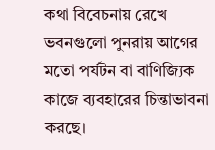কথা বিবেচনায় রেখে ভবনগুলো পুনরায় আগের মতো পর্যটন বা বাণিজ্যিক কাজে ব্যবহারের চিন্তাভাবনা করছে।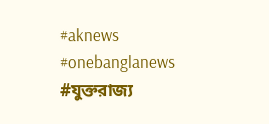#aknews #onebanglanews #যুক্তরাজ্য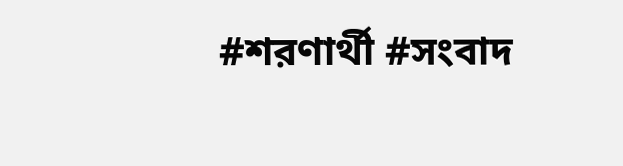#শরণার্থী #সংবাদ